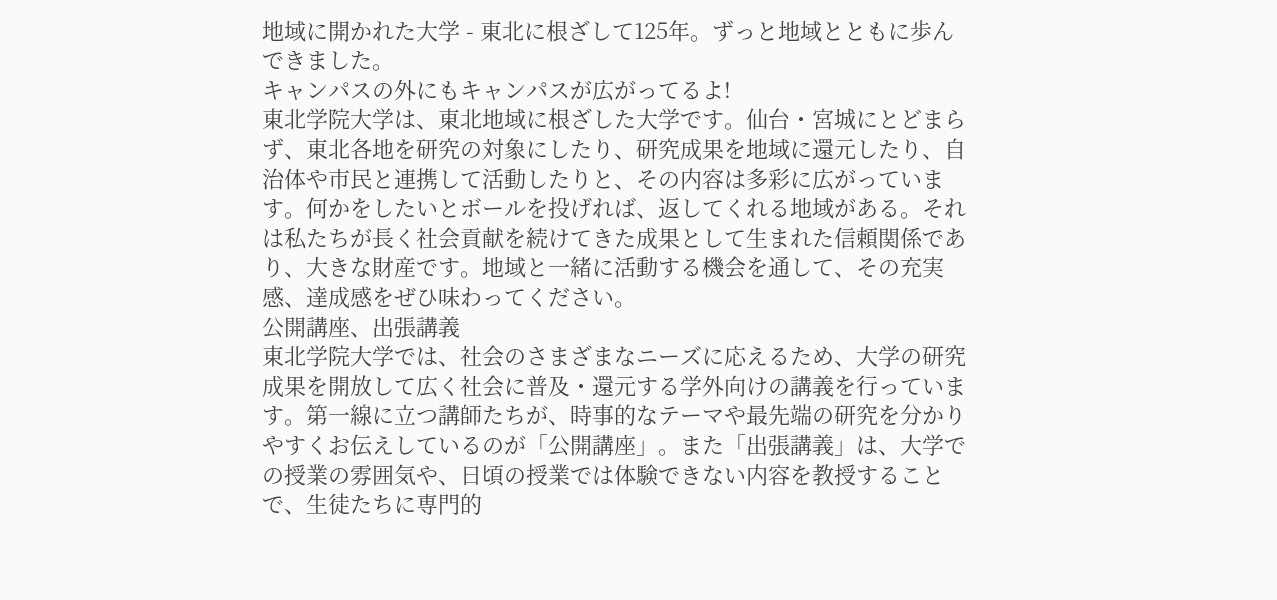地域に開かれた大学 - 東北に根ざして125年。ずっと地域とともに歩んできました。
キャンパスの外にもキャンパスが広がってるよ!
東北学院大学は、東北地域に根ざした大学です。仙台・宮城にとどまらず、東北各地を研究の対象にしたり、研究成果を地域に還元したり、自治体や市民と連携して活動したりと、その内容は多彩に広がっています。何かをしたいとボールを投げれば、返してくれる地域がある。それは私たちが長く社会貢献を続けてきた成果として生まれた信頼関係であり、大きな財産です。地域と一緒に活動する機会を通して、その充実感、達成感をぜひ味わってください。
公開講座、出張講義
東北学院大学では、社会のさまざまなニーズに応えるため、大学の研究成果を開放して広く社会に普及・還元する学外向けの講義を行っています。第一線に立つ講師たちが、時事的なテーマや最先端の研究を分かりやすくお伝えしているのが「公開講座」。また「出張講義」は、大学での授業の雰囲気や、日頃の授業では体験できない内容を教授することで、生徒たちに専門的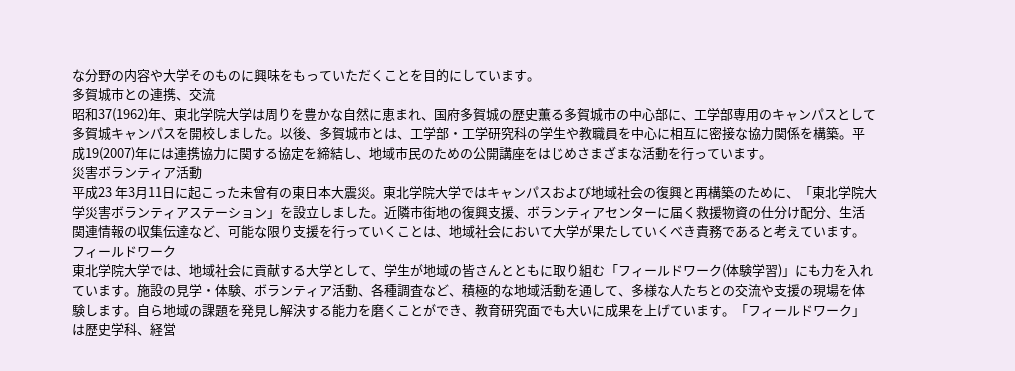な分野の内容や大学そのものに興味をもっていただくことを目的にしています。
多賀城市との連携、交流
昭和37(1962)年、東北学院大学は周りを豊かな自然に恵まれ、国府多賀城の歴史薫る多賀城市の中心部に、工学部専用のキャンパスとして多賀城キャンパスを開校しました。以後、多賀城市とは、工学部・工学研究科の学生や教職員を中心に相互に密接な協力関係を構築。平成19(2007)年には連携協力に関する協定を締結し、地域市民のための公開講座をはじめさまざまな活動を行っています。
災害ボランティア活動
平成23 年3月11日に起こった未曾有の東日本大震災。東北学院大学ではキャンパスおよび地域社会の復興と再構築のために、「東北学院大学災害ボランティアステーション」を設立しました。近隣市街地の復興支援、ボランティアセンターに届く救援物資の仕分け配分、生活関連情報の収集伝達など、可能な限り支援を行っていくことは、地域社会において大学が果たしていくべき責務であると考えています。
フィールドワーク
東北学院大学では、地域社会に貢献する大学として、学生が地域の皆さんとともに取り組む「フィールドワーク(体験学習)」にも力を入れています。施設の見学・体験、ボランティア活動、各種調査など、積極的な地域活動を通して、多様な人たちとの交流や支援の現場を体験します。自ら地域の課題を発見し解決する能力を磨くことができ、教育研究面でも大いに成果を上げています。「フィールドワーク」は歴史学科、経営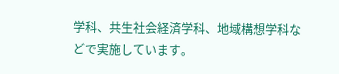学科、共生社会経済学科、地域構想学科などで実施しています。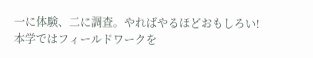一に体験、二に調査。やればやるほどおもしろい!
本学ではフィールドワークを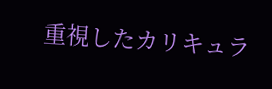重視したカリキュラ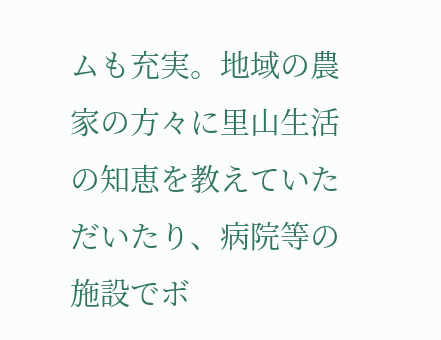ムも充実。地域の農家の方々に里山生活の知恵を教えていただいたり、病院等の施設でボ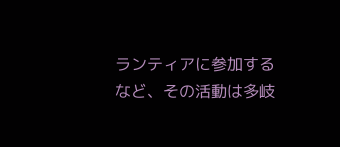ランティアに参加するなど、その活動は多岐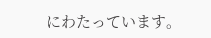にわたっています。